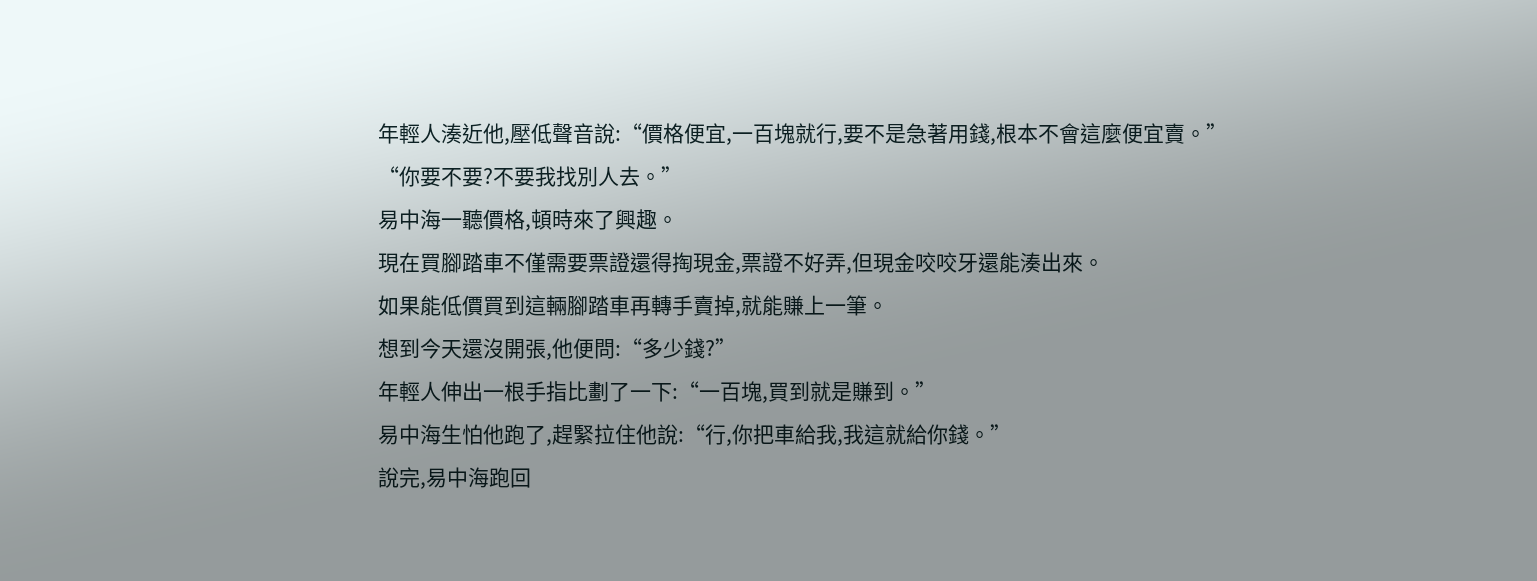年輕人湊近他,壓低聲音說:“價格便宜,一百塊就行,要不是急著用錢,根本不會這麼便宜賣。”
“你要不要?不要我找別人去。”
易中海一聽價格,頓時來了興趣。
現在買腳踏車不僅需要票證還得掏現金,票證不好弄,但現金咬咬牙還能湊出來。
如果能低價買到這輛腳踏車再轉手賣掉,就能賺上一筆。
想到今天還沒開張,他便問:“多少錢?”
年輕人伸出一根手指比劃了一下:“一百塊,買到就是賺到。”
易中海生怕他跑了,趕緊拉住他說:“行,你把車給我,我這就給你錢。”
說完,易中海跑回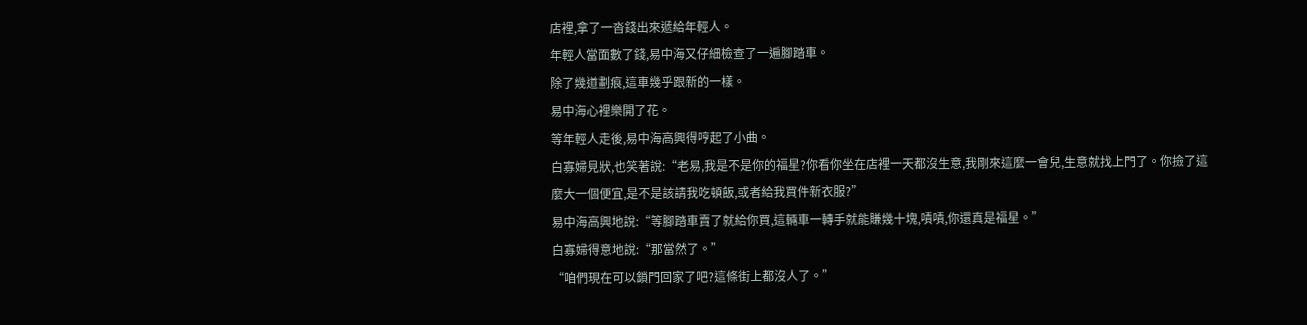店裡,拿了一沓錢出來遞給年輕人。
年輕人當面數了錢,易中海又仔細檢查了一遍腳踏車。
除了幾道劃痕,這車幾乎跟新的一樣。
易中海心裡樂開了花。
等年輕人走後,易中海高興得哼起了小曲。
白寡婦見狀,也笑著說:“老易,我是不是你的福星?你看你坐在店裡一天都沒生意,我剛來這麼一會兒,生意就找上門了。你撿了這麼大一個便宜,是不是該請我吃頓飯,或者給我買件新衣服?”
易中海高興地說:“等腳踏車賣了就給你買,這輛車一轉手就能賺幾十塊,嘖嘖,你還真是福星。”
白寡婦得意地說:“那當然了。”
“咱們現在可以鎖門回家了吧?這條街上都沒人了。”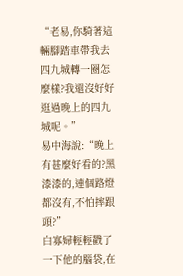“老易,你騎著這輛腳踏車帶我去四九城轉一圈怎麼樣?我還沒好好逛過晚上的四九城呢。”
易中海說:“晚上有甚麼好看的?黑漆漆的,連個路燈都沒有,不怕摔跟頭?”
白寡婦輕輕戳了一下他的腦袋,在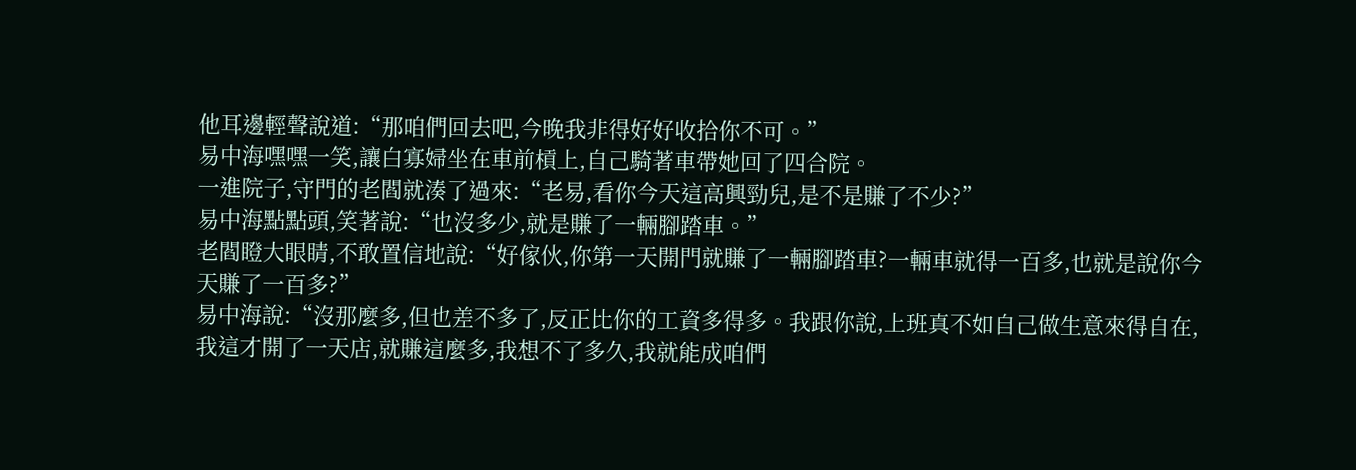他耳邊輕聲說道:“那咱們回去吧,今晚我非得好好收拾你不可。”
易中海嘿嘿一笑,讓白寡婦坐在車前槓上,自己騎著車帶她回了四合院。
一進院子,守門的老閻就湊了過來:“老易,看你今天這高興勁兒,是不是賺了不少?”
易中海點點頭,笑著說:“也沒多少,就是賺了一輛腳踏車。”
老閻瞪大眼睛,不敢置信地說:“好傢伙,你第一天開門就賺了一輛腳踏車?一輛車就得一百多,也就是說你今天賺了一百多?”
易中海說:“沒那麼多,但也差不多了,反正比你的工資多得多。我跟你說,上班真不如自己做生意來得自在,我這才開了一天店,就賺這麼多,我想不了多久,我就能成咱們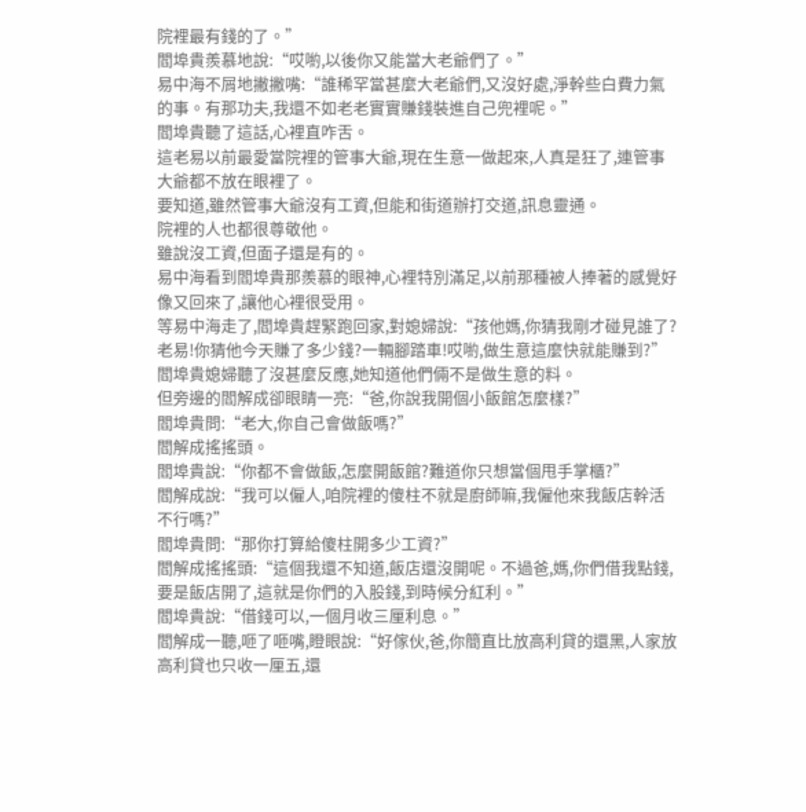院裡最有錢的了。”
閻埠貴羨慕地說:“哎喲,以後你又能當大老爺們了。”
易中海不屑地撇撇嘴:“誰稀罕當甚麼大老爺們,又沒好處,淨幹些白費力氣的事。有那功夫,我還不如老老實實賺錢裝進自己兜裡呢。”
閻埠貴聽了這話,心裡直咋舌。
這老易以前最愛當院裡的管事大爺,現在生意一做起來,人真是狂了,連管事大爺都不放在眼裡了。
要知道,雖然管事大爺沒有工資,但能和街道辦打交道,訊息靈通。
院裡的人也都很尊敬他。
雖說沒工資,但面子還是有的。
易中海看到閻埠貴那羨慕的眼神,心裡特別滿足,以前那種被人捧著的感覺好像又回來了,讓他心裡很受用。
等易中海走了,閻埠貴趕緊跑回家,對媳婦說:“孩他媽,你猜我剛才碰見誰了?老易!你猜他今天賺了多少錢?一輛腳踏車!哎喲,做生意這麼快就能賺到?”
閻埠貴媳婦聽了沒甚麼反應,她知道他們倆不是做生意的料。
但旁邊的閻解成卻眼睛一亮:“爸,你說我開個小飯館怎麼樣?”
閻埠貴問:“老大,你自己會做飯嗎?”
閻解成搖搖頭。
閻埠貴說:“你都不會做飯,怎麼開飯館?難道你只想當個甩手掌櫃?”
閻解成說:“我可以僱人,咱院裡的傻柱不就是廚師嘛,我僱他來我飯店幹活不行嗎?”
閻埠貴問:“那你打算給傻柱開多少工資?”
閻解成搖搖頭:“這個我還不知道,飯店還沒開呢。不過爸,媽,你們借我點錢,要是飯店開了,這就是你們的入股錢,到時候分紅利。”
閻埠貴說:“借錢可以,一個月收三厘利息。”
閻解成一聽,咂了咂嘴,瞪眼說:“好傢伙,爸,你簡直比放高利貸的還黑,人家放高利貸也只收一厘五,還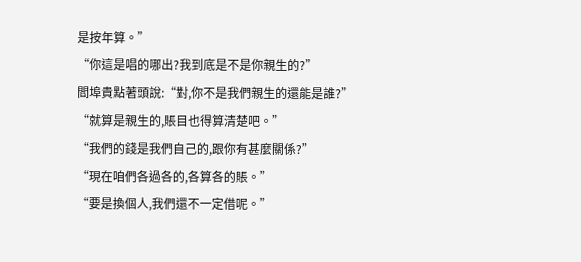是按年算。”
“你這是唱的哪出?我到底是不是你親生的?”
閻埠貴點著頭說:“對,你不是我們親生的還能是誰?”
“就算是親生的,賬目也得算清楚吧。”
“我們的錢是我們自己的,跟你有甚麼關係?”
“現在咱們各過各的,各算各的賬。”
“要是換個人,我們還不一定借呢。”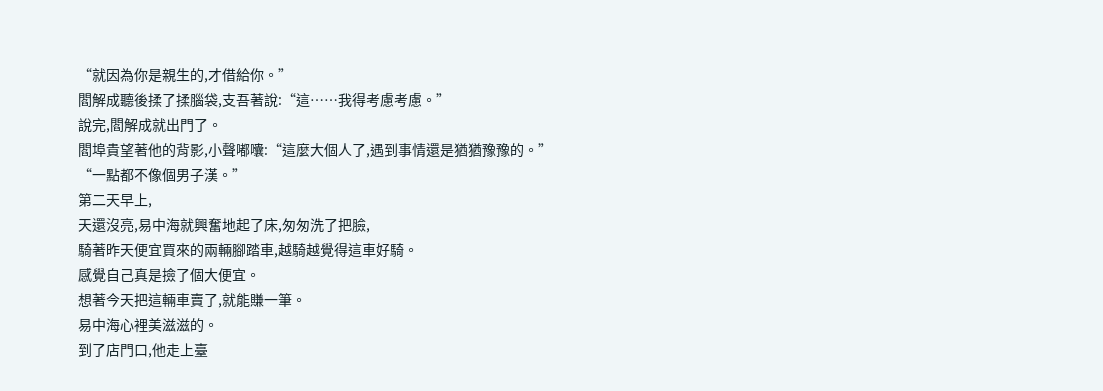“就因為你是親生的,才借給你。”
閻解成聽後揉了揉腦袋,支吾著說:“這……我得考慮考慮。”
說完,閻解成就出門了。
閻埠貴望著他的背影,小聲嘟囔:“這麼大個人了,遇到事情還是猶猶豫豫的。”
“一點都不像個男子漢。”
第二天早上,
天還沒亮,易中海就興奮地起了床,匆匆洗了把臉,
騎著昨天便宜買來的兩輛腳踏車,越騎越覺得這車好騎。
感覺自己真是撿了個大便宜。
想著今天把這輛車賣了,就能賺一筆。
易中海心裡美滋滋的。
到了店門口,他走上臺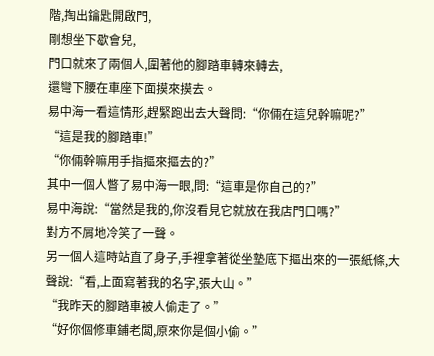階,掏出鑰匙開啟門,
剛想坐下歇會兒,
門口就來了兩個人,圍著他的腳踏車轉來轉去,
還彎下腰在車座下面摸來摸去。
易中海一看這情形,趕緊跑出去大聲問:“你倆在這兒幹嘛呢?”
“這是我的腳踏車!”
“你倆幹嘛用手指摳來摳去的?”
其中一個人瞥了易中海一眼,問:“這車是你自己的?”
易中海說:“當然是我的,你沒看見它就放在我店門口嗎?”
對方不屑地冷笑了一聲。
另一個人這時站直了身子,手裡拿著從坐墊底下摳出來的一張紙條,大聲說:“看,上面寫著我的名字,張大山。”
“我昨天的腳踏車被人偷走了。”
“好你個修車鋪老闆,原來你是個小偷。”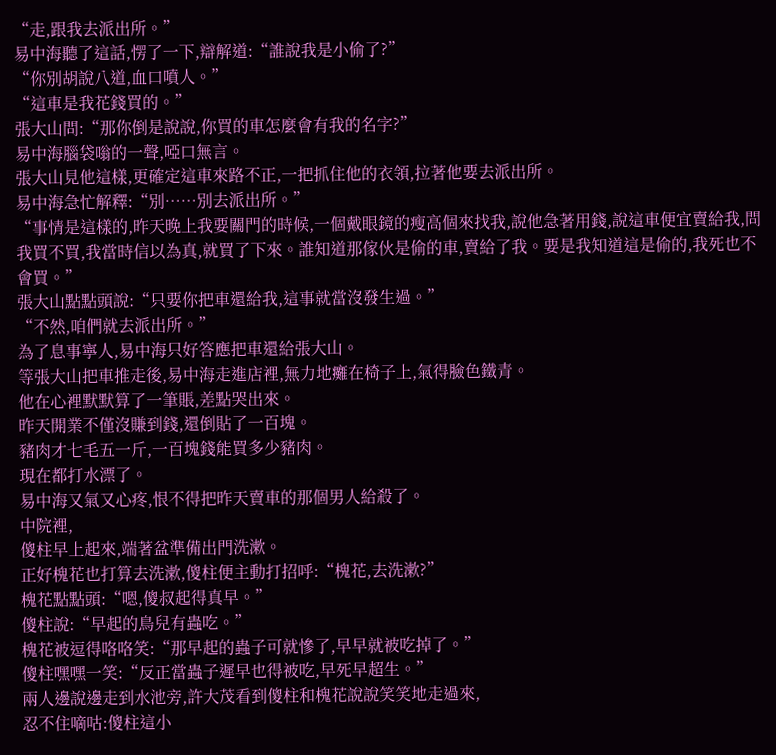“走,跟我去派出所。”
易中海聽了這話,愣了一下,辯解道:“誰說我是小偷了?”
“你別胡說八道,血口噴人。”
“這車是我花錢買的。”
張大山問:“那你倒是說說,你買的車怎麼會有我的名字?”
易中海腦袋嗡的一聲,啞口無言。
張大山見他這樣,更確定這車來路不正,一把抓住他的衣領,拉著他要去派出所。
易中海急忙解釋:“別……別去派出所。”
“事情是這樣的,昨天晚上我要關門的時候,一個戴眼鏡的瘦高個來找我,說他急著用錢,說這車便宜賣給我,問我買不買,我當時信以為真,就買了下來。誰知道那傢伙是偷的車,賣給了我。要是我知道這是偷的,我死也不會買。”
張大山點點頭說:“只要你把車還給我,這事就當沒發生過。”
“不然,咱們就去派出所。”
為了息事寧人,易中海只好答應把車還給張大山。
等張大山把車推走後,易中海走進店裡,無力地癱在椅子上,氣得臉色鐵青。
他在心裡默默算了一筆賬,差點哭出來。
昨天開業不僅沒賺到錢,還倒貼了一百塊。
豬肉才七毛五一斤,一百塊錢能買多少豬肉。
現在都打水漂了。
易中海又氣又心疼,恨不得把昨天賣車的那個男人給殺了。
中院裡,
傻柱早上起來,端著盆準備出門洗漱。
正好槐花也打算去洗漱,傻柱便主動打招呼:“槐花,去洗漱?”
槐花點點頭:“嗯,傻叔起得真早。”
傻柱說:“早起的鳥兒有蟲吃。”
槐花被逗得咯咯笑:“那早起的蟲子可就慘了,早早就被吃掉了。”
傻柱嘿嘿一笑:“反正當蟲子遲早也得被吃,早死早超生。”
兩人邊說邊走到水池旁,許大茂看到傻柱和槐花說說笑笑地走過來,
忍不住嘀咕:傻柱這小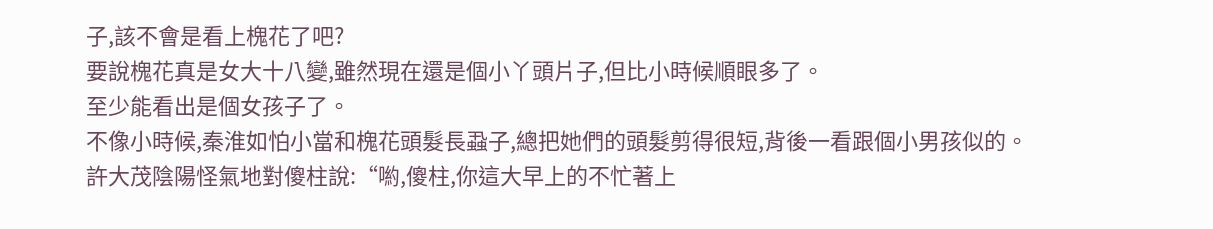子,該不會是看上槐花了吧?
要說槐花真是女大十八變,雖然現在還是個小丫頭片子,但比小時候順眼多了。
至少能看出是個女孩子了。
不像小時候,秦淮如怕小當和槐花頭髮長蝨子,總把她們的頭髮剪得很短,背後一看跟個小男孩似的。
許大茂陰陽怪氣地對傻柱說:“喲,傻柱,你這大早上的不忙著上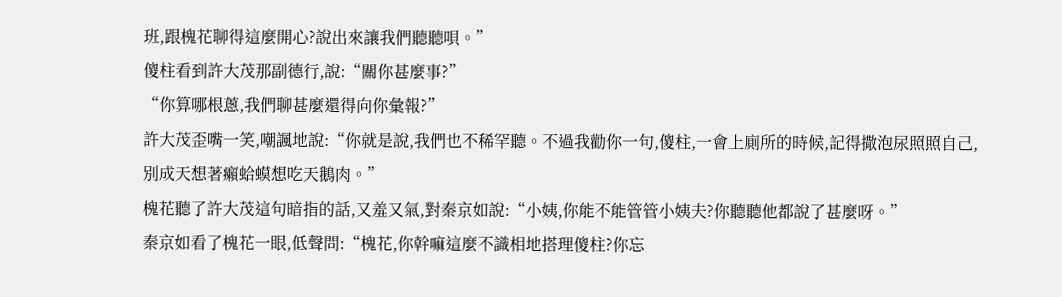班,跟槐花聊得這麼開心?說出來讓我們聽聽唄。”
傻柱看到許大茂那副德行,說:“關你甚麼事?”
“你算哪根蔥,我們聊甚麼還得向你彙報?”
許大茂歪嘴一笑,嘲諷地說:“你就是說,我們也不稀罕聽。不過我勸你一句,傻柱,一會上廁所的時候,記得撒泡尿照照自己,別成天想著癩蛤蟆想吃天鵝肉。”
槐花聽了許大茂這句暗指的話,又羞又氣,對秦京如說:“小姨,你能不能管管小姨夫?你聽聽他都說了甚麼呀。”
秦京如看了槐花一眼,低聲問:“槐花,你幹嘛這麼不識相地搭理傻柱?你忘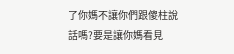了你媽不讓你們跟傻柱說話嗎?要是讓你媽看見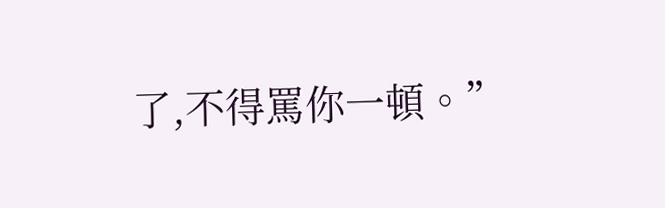了,不得罵你一頓。”